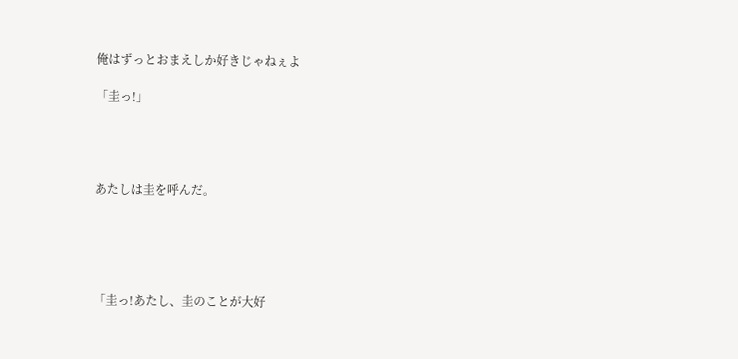俺はずっとおまえしか好きじゃねぇよ

「圭っ!」




あたしは圭を呼んだ。





「圭っ!あたし、圭のことが大好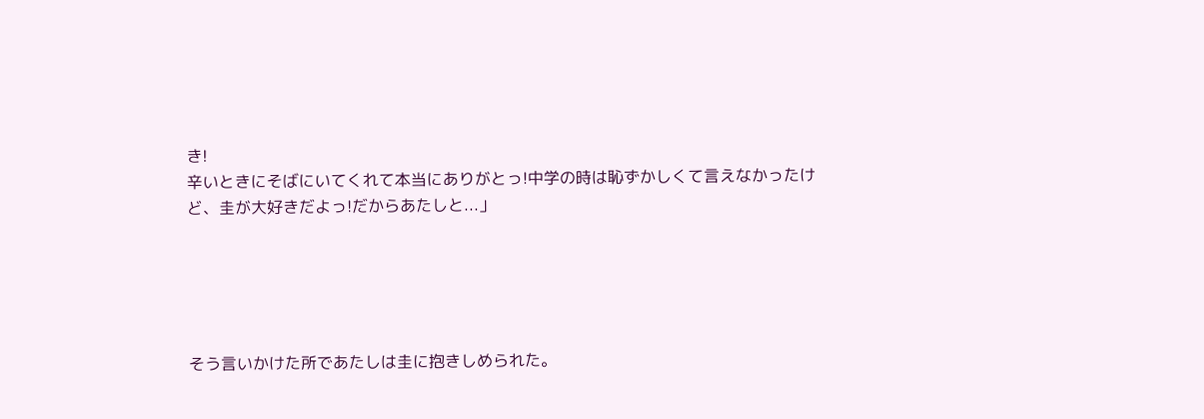き!
辛いときにそばにいてくれて本当にありがとっ!中学の時は恥ずかしくて言えなかったけど、圭が大好きだよっ!だからあたしと...」





そう言いかけた所であたしは圭に抱きしめられた。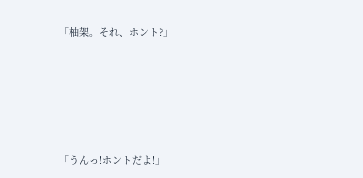「柚架。それ、ホント?」







「うんっ!ホントだよ!」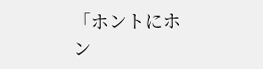「ホントにホン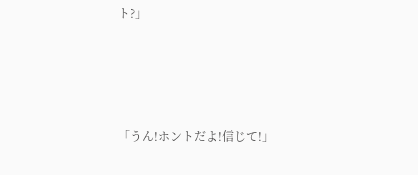ト?」






「うん!ホントだよ!信じて!」